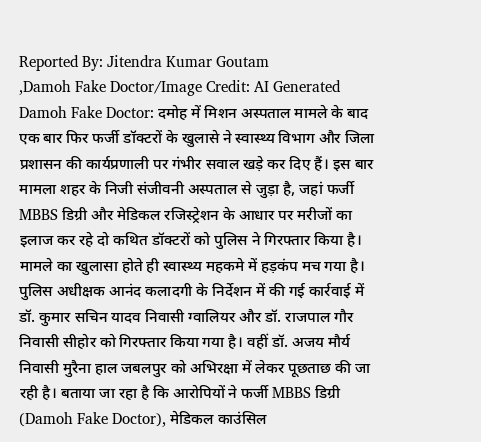Reported By: Jitendra Kumar Goutam
,Damoh Fake Doctor/Image Credit: AI Generated
Damoh Fake Doctor: दमोह में मिशन अस्पताल मामले के बाद एक बार फिर फर्जी डॉक्टरों के खुलासे ने स्वास्थ्य विभाग और जिला प्रशासन की कार्यप्रणाली पर गंभीर सवाल खड़े कर दिए हैं। इस बार मामला शहर के निजी संजीवनी अस्पताल से जुड़ा है, जहां फर्जी MBBS डिग्री और मेडिकल रजिस्ट्रेशन के आधार पर मरीजों का इलाज कर रहे दो कथित डॉक्टरों को पुलिस ने गिरफ्तार किया है। मामले का खुलासा होते ही स्वास्थ्य महकमे में हड़कंप मच गया है।
पुलिस अधीक्षक आनंद कलादगी के निर्देशन में की गई कार्रवाई में डॉ. कुमार सचिन यादव निवासी ग्वालियर और डॉ. राजपाल गौर निवासी सीहोर को गिरफ्तार किया गया है। वहीं डॉ. अजय मौर्य निवासी मुरैना हाल जबलपुर को अभिरक्षा में लेकर पूछताछ की जा रही है। बताया जा रहा है कि आरोपियों ने फर्जी MBBS डिग्री (Damoh Fake Doctor), मेडिकल काउंसिल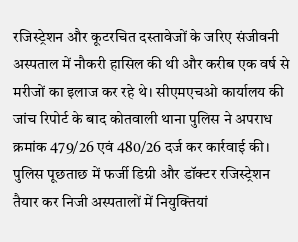रजिस्ट्रेशन और कूटरचित दस्तावेजों के जरिए संजीवनी अस्पताल में नौकरी हासिल की थी और करीब एक वर्ष से मरीजों का इलाज कर रहे थे। सीएमएचओ कार्यालय की जांच रिपोर्ट के बाद कोतवाली थाना पुलिस ने अपराध क्रमांक 479/26 एवं 480/26 दर्ज कर कार्रवाई की। पुलिस पूछताछ में फर्जी डिग्री और डॉक्टर रजिस्ट्रेशन तैयार कर निजी अस्पतालों में नियुक्तियां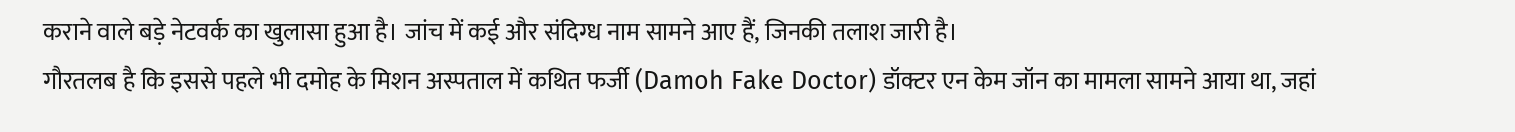कराने वाले बड़े नेटवर्क का खुलासा हुआ है। जांच में कई और संदिग्ध नाम सामने आए हैं, जिनकी तलाश जारी है।
गौरतलब है कि इससे पहले भी दमोह के मिशन अस्पताल में कथित फर्जी (Damoh Fake Doctor) डॉक्टर एन केम जॉन का मामला सामने आया था, जहां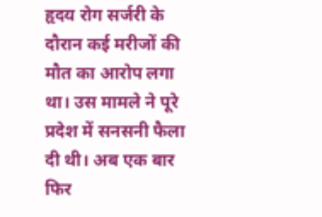हृदय रोग सर्जरी के दौरान कई मरीजों की मौत का आरोप लगा था। उस मामले ने पूरे प्रदेश में सनसनी फैला दी थी। अब एक बार फिर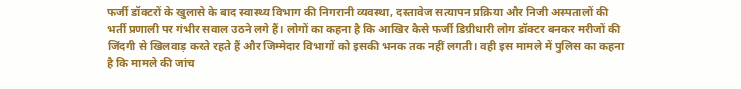फर्जी डॉक्टरों के खुलासे के बाद स्वास्थ्य विभाग की निगरानी व्यवस्था, दस्तावेज सत्यापन प्रक्रिया और निजी अस्पतालों की भर्ती प्रणाली पर गंभीर सवाल उठने लगे हैं। लोगों का कहना है कि आखिर कैसे फर्जी डिग्रीधारी लोग डॉक्टर बनकर मरीजों की जिंदगी से खिलवाड़ करते रहते हैं और जिम्मेदार विभागों को इसकी भनक तक नहीं लगती। वही इस मामले में पुलिस का कहना है कि मामले की जांच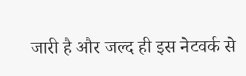जारी है और जल्द ही इस नेटवर्क से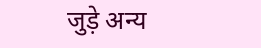जुड़े अन्य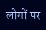लोगों पर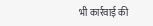भी कार्रवाई की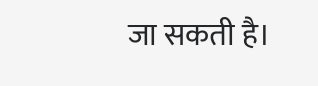जा सकती है।